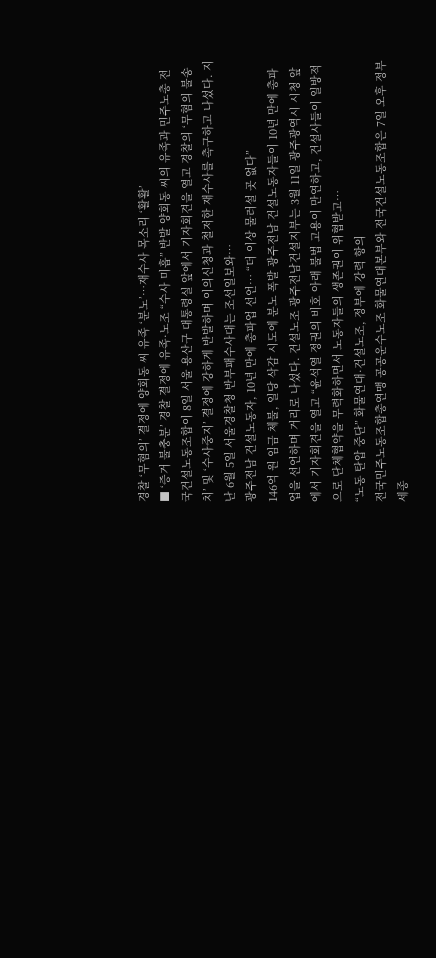경찰 ‘무혐의’ 결정에 양회동 씨 유족 ‘분노’…재수사 목소리 ‘활활’
■ ‘증거 불충분’ 경찰 결정에 유족·노조 “수사 미흡” 반발 양회동 씨의 유족과 민주노총 전국건설노동조합이 8일 서울 용산구 대통령실 앞에서 기자회견을 열고 경찰의 ‘무혐의 불송치’ 및 ‘수사중지’ 결정에 강하게 반발하며 이의신청과 철저한 재수사를 촉구하고 나섰다. 지난 6월 5일 서울경찰청 반부패수사대는 조선일보와…
광주전남 건설노동자, 10년 만에 총파업 선언… “더 이상 물러설 곳 없다”
146억 원 임금 체불, 일당 삭감 시도에 분노 폭발 광주전남 건설노동자들이 10년 만에 총파업을 선언하며 거리로 나섰다. 건설노조 광주전남건설지부는 3월 11일 광주광역시 시청 앞에서 기자회견을 열고 “윤석열 정권의 비호 아래 불법 고용이 만연하고, 건설사들이 일방적으로 단체협약을 무력화하면서 노동자들의 생존권이 위협받고…
“노동 탄압 중단” 화물연대·건설노조, 정부에 강력 항의
전국민주노동조합총연맹 공공운수노조 화물연대본부와 전국건설노동조합은 7일 오후 정부세종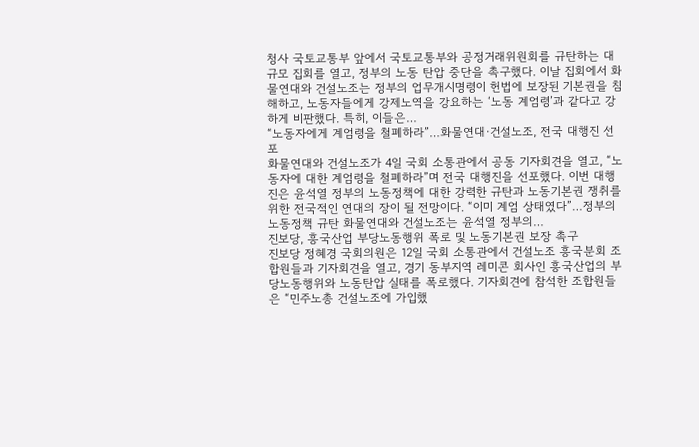청사 국토교통부 앞에서 국토교통부와 공정거래위원회를 규탄하는 대규모 집회를 열고, 정부의 노동 탄압 중단을 촉구했다. 이날 집회에서 화물연대와 건설노조는 정부의 업무개시명령이 헌법에 보장된 기본권을 침해하고, 노동자들에게 강제노역을 강요하는 ‘노동 계엄령’과 같다고 강하게 비판했다. 특히, 이들은…
“노동자에게 계엄령을 철폐하라”…화물연대·건설노조, 전국 대행진 선포
화물연대와 건설노조가 4일 국회 소통관에서 공동 기자회견을 열고, “노동자에 대한 계엄령을 철폐하라”며 전국 대행진을 선포했다. 이번 대행진은 윤석열 정부의 노동정책에 대한 강력한 규탄과 노동기본권 쟁취를 위한 전국적인 연대의 장이 될 전망이다. “이미 계엄 상태였다”…정부의 노동정책 규탄 화물연대와 건설노조는 윤석열 정부의…
진보당, 흥국산업 부당노동행위 폭로 및 노동기본권 보장 촉구
진보당 정혜경 국회의원은 12일 국회 소통관에서 건설노조 흥국분회 조합원들과 기자회견을 열고, 경기 동부지역 레미콘 회사인 흥국산업의 부당노동행위와 노동탄압 실태를 폭로했다. 기자회견에 참석한 조합원들은 “민주노총 건설노조에 가입했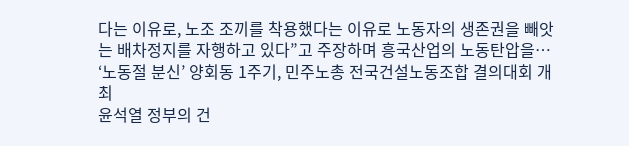다는 이유로, 노조 조끼를 착용했다는 이유로 노동자의 생존권을 빼앗는 배차정지를 자행하고 있다”고 주장하며 흥국산업의 노동탄압을…
‘노동절 분신’ 양회동 1주기, 민주노총 전국건설노동조합 결의대회 개최
윤석열 정부의 건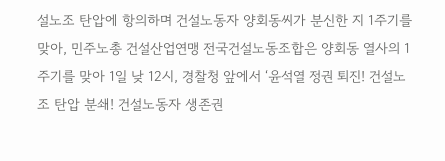설노조 탄압에 항의하며 건설노동자 양회동씨가 분신한 지 1주기를 맞아, 민주노총 건설산업연맹 전국건설노동조합은 양회동 열사의 1주기를 맞아 1일 낮 12시, 경찰청 앞에서 ‘윤석열 정권 퇴진! 건설노조 탄압 분쇄! 건설노동자 생존권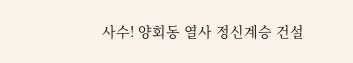사수! 양회동 열사 정신계승 건설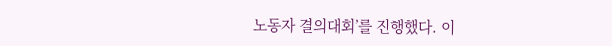노동자 결의대회’를 진행했다. 이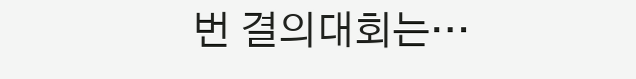번 결의대회는…